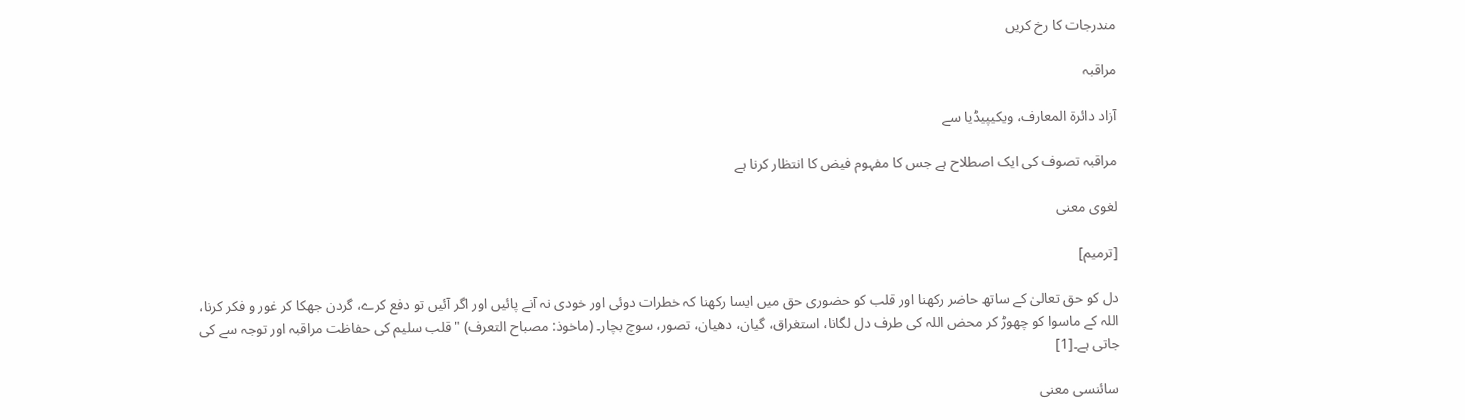مندرجات کا رخ کریں

مراقبہ

آزاد دائرۃ المعارف، ویکیپیڈیا سے

مراقبہ تصوف کی ایک اصطلاح ہے جس کا مفہوم فیض کا انتظار کرنا ہے

لغوی معنی

[ترمیم]

دل کو حق تعالیٰ کے ساتھ حاضر رکھنا اور قلب کو حضوری حق میں ایسا رکھنا کہ خطرات دوئی اور خودی نہ آنے پائیں اور اگر آئیں تو دفع کرے، گردن جھکا کر غور و فکر کرنا، اللہ کے ماسوا کو چھوڑ کر محض اللہ کی طرف دل لگانا، استغراق، گیان، دھیان، تصور، سوچ بچار۔ (ماخوذ: مصباح التعرف) "قلب سلیم کی حفاظت مراقبہ اور توجہ سے کی جاتی ہے۔[1]

سائنسی معنی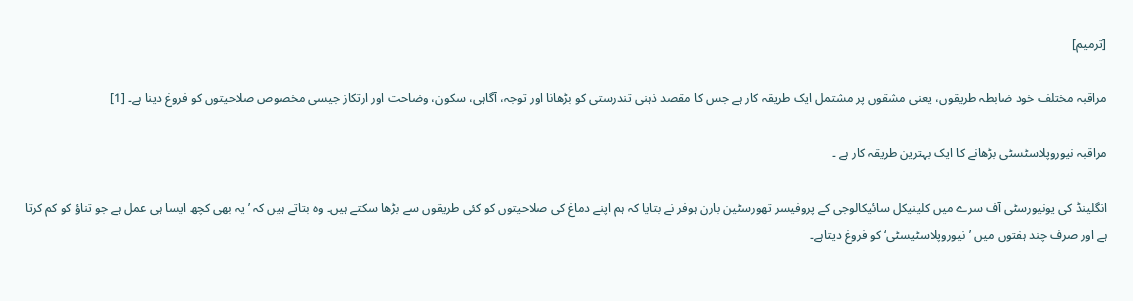[ترمیم]

مراقبہ مختلف خود ضابطہ طریقوں، یعنی مشقوں پر مشتمل ایک طریقہ کار ہے جس کا مقصد ذہنی تندرستی کو بڑھانا اور توجہ، آگاہی، سکون، وضاحت اور ارتکاز جیسی مخصوص صلاحیتوں کو فروغ دینا ہے۔ [1]

مراقبہ نیوروپلاسٹسٹی بڑھانے کا ایک بہترین طریقہ کار ہے ۔

انگلینڈ کی یونیورسٹی آف سرے میں کلینیکل سائیکالوجی کے پروفیسر تھورسٹین بارن ہوفر نے بتایا کہ ہم اپنے دماغ کی صلاحیتوں کو کئی طریقوں سے بڑھا سکتے ہیں۔ وہ بتاتے ہیں کہ ’ یہ بھی کچھ ایسا ہی عمل ہے جو تناؤ کو کم کرتا ہے اور صرف چند ہفتوں میں ’نیوروپلاسٹیسٹی‘ کو فروغ دیتاہے۔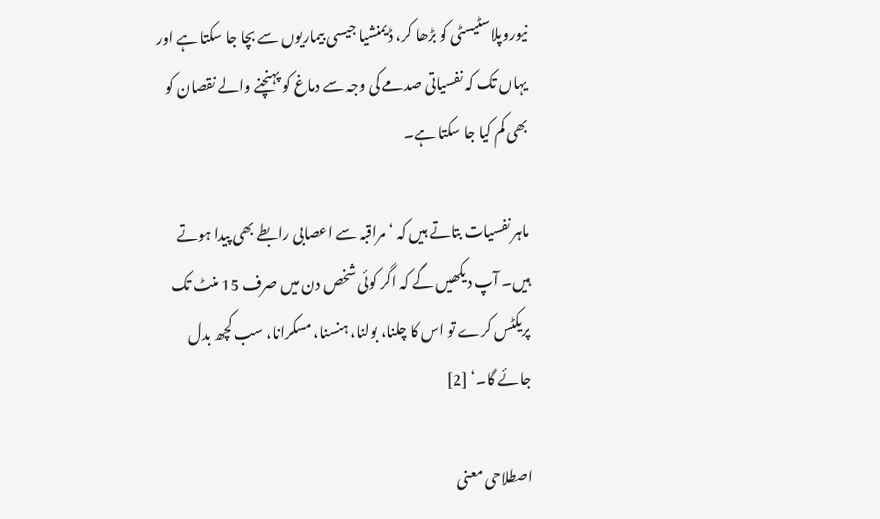نیوروپلاسٹیسٹی کو بڑھا کر، ڈیمنشیا جیسی بیماریوں سے بچا جا سکتا ہے اور یہاں تک کہ نفسیاتی صدمے کی وجہ سے دماغ کو پہنچنے والے نقصان کو بھی کم کیا جا سکتا ہے۔

ماہر نفسیات بتاتے ہیں کہ ‘ مراقبہ سے اعصابی رابطے بھی پیدا ہوتے ہیں۔ آپ دیکھیں گے کہ اگر کوئی شخص دن میں صرف 15 منٹ تک پریکٹس کرے تو اس کا چلنا، بولنا، ہنسنا، مسکرانا، سب کچھ بدل جائے گا۔‘ [2]

اصطلاحی معنی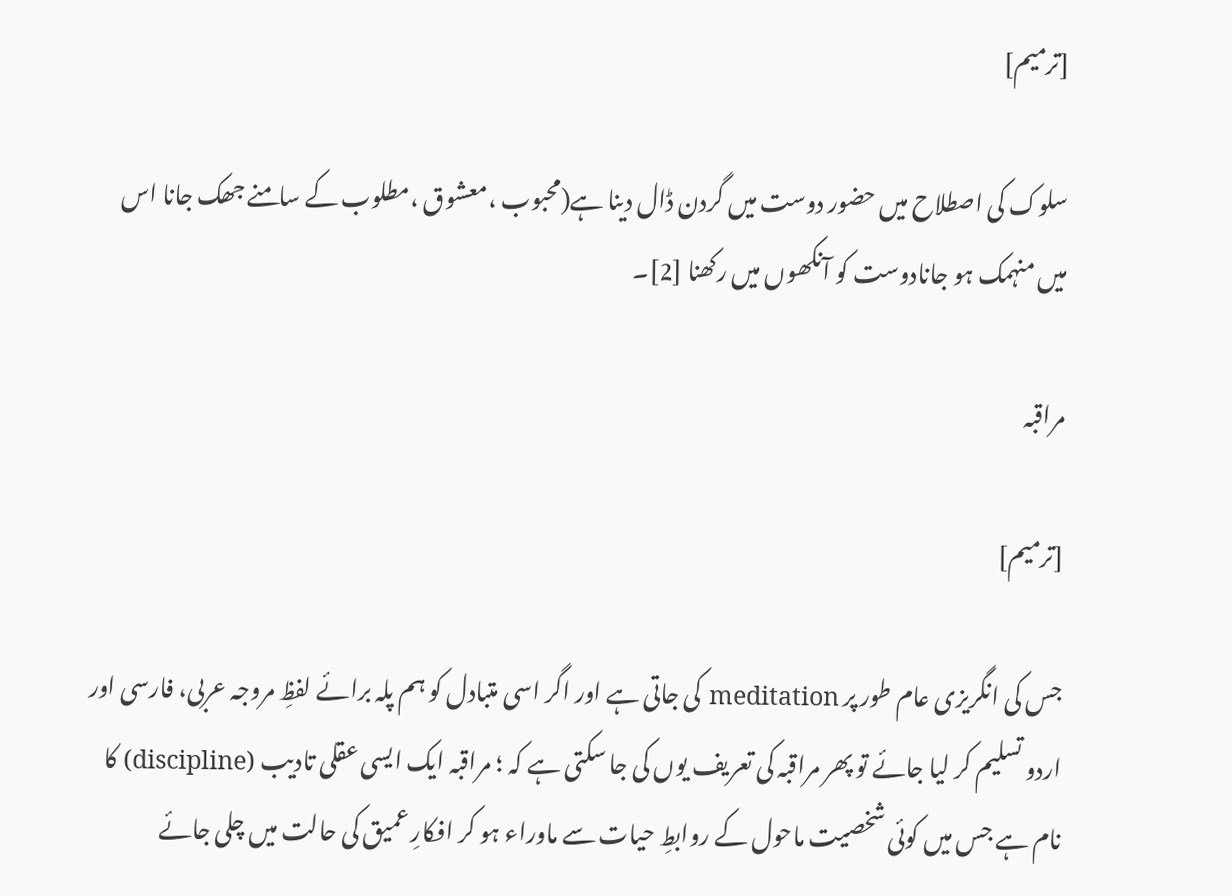[ترمیم]

سلوک کی اصطلاح میں حضور دوست میں گردن ڈال دینا ہے(محبوب ،معشوق ،مطلوب کے سامنے جھک جانا اس میں منہمک ہو جانادوست کو آنکھوں میں رکھنا [2]۔

مراقبہ

[ترمیم]

جس کی انگریزی عام طور پر meditation کی جاتی ہے اور اگر اسی متبادل کو ہم پلہ برائے لفظِ مروجہ عربی، فارسی اور اردو تسلیم کر لیا جائے تو پھر مراقبہ کی تعریف یوں کی جا سکتی ہے کہ ؛ مراقبہ ایک ایسی عقلی تادیب (discipline) کا نام ہے جس میں کوئی شخصیت ماحول کے روابطِ حیات سے ماوراء ہو کر افکارِ عمیق کی حالت میں چلی جائے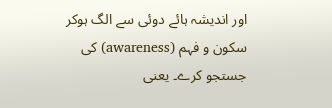اور اندیشہ ہائے دوئی سے الگ ہوکر سکون و فہم (awareness) کی جستجو کرے۔ یعنی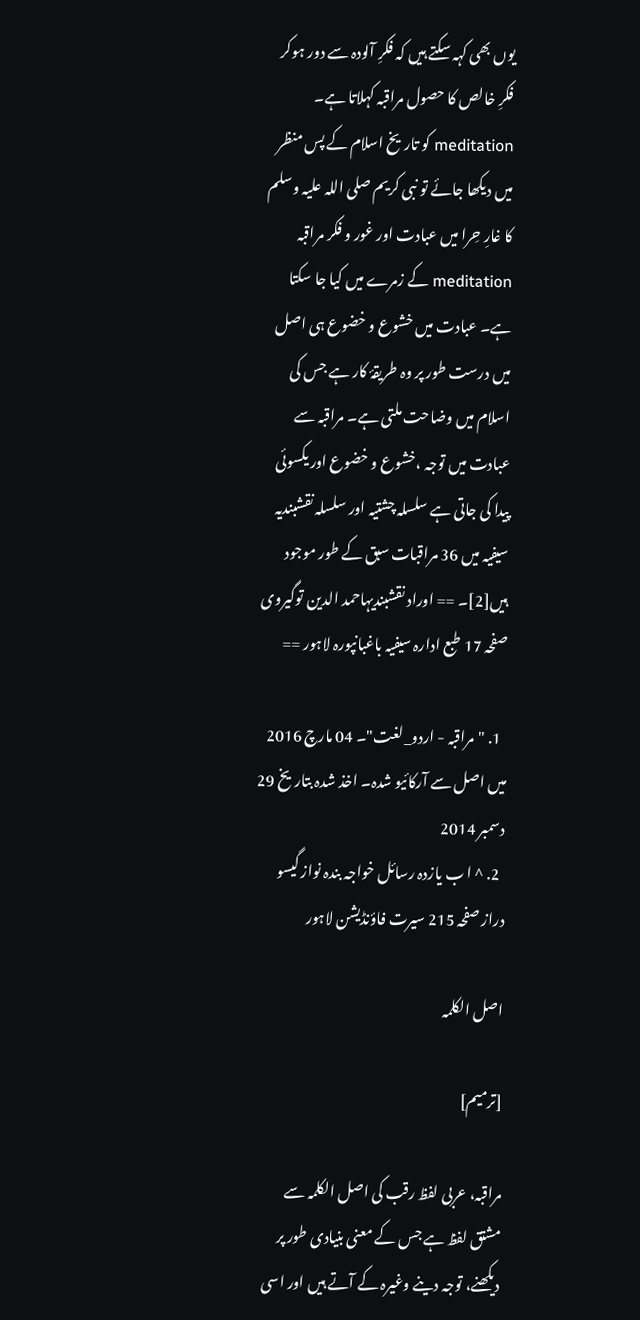یوں بھی کہہ سکتے ہیں کہ فکرِ آلودہ سے دور ہوکر فکرِ خالص کا حصول مراقبہ کہلاتا ہے۔ meditation کو تاریخ اسلام کے پس منظر میں دیکھا جائے تو نبی کریم صلی اللہ علیہ وسلم کا غارِ حِرا میں عبادت اور غور و فکر مراقبہ meditation کے زمرے میں کیا جا سکتا ہے۔ عبادت میں خشوع و خضوع ہی اصل میں درست طور پر وہ طریقۂ کار ہے جس کی اسلام میں وضاحت ملتی ہے۔ مراقبہ سے عبادت میں توجہ ،خشوع و خضوع اور یکسوئی پیدا کی جاتی ہے سلسلہ چشتیہ اور سلسلہ نقشبندیہ سیفیہ میں 36 مراقبات سبق کے طور موجود ہیں[2]۔ == اوراد نقشبندیہاحمد الدین توگیروی صفحہ 17 طبع ادارہ سیفیہ باغبانپورہ لاہور ==

  1. "مراقبہ - اردو_لغت"۔ 04 مارچ 2016 میں اصل سے آرکائیو شدہ۔ اخذ شدہ بتاریخ 29 دسمبر 2014
  2. ^ ا ب یازدہ رسائل خواجہ بندہ نواز گیسو دراز صفحہ 215 سیرت فاؤنڈیشن لاہور

اصل الکلمہ

[ترمیم]

مراقبہ، عربی لفظ رقب کی اصل الکلمہ سے مشتق لفظ ہے جس کے معنی بنیادی طور پر دیکھنے، توجہ دینے وغیرہ کے آتے ہیں اور اسی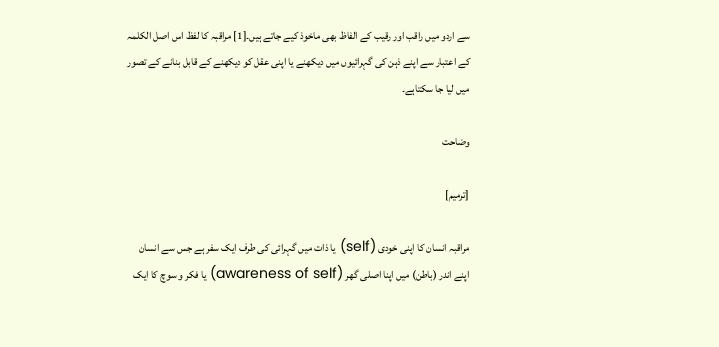سے اردو میں راقب اور رقیب کے الفاظ بھی ماخوذ کیے جاتے ہیں۔[1] مراقبہ کا لفظ اس اصل الکلمہ کے اعتبار سے اپنے ذہن کی گہرائیوں میں دیکھنے یا اپنی عقل کو دیکھنے کے قابل بنانے کے تصور میں لیا جا سکتاہے۔

وضاحت

[ترمیم]

مراقبہ انسان کا اپنی خودی (self) یا ذات میں گہرائی کی طرف ایک سفر ہے جس سے انسان اپنے اندر (باطن) میں اپنا اصلی گھر (awareness of self) یا فکر و سوچ کا ایک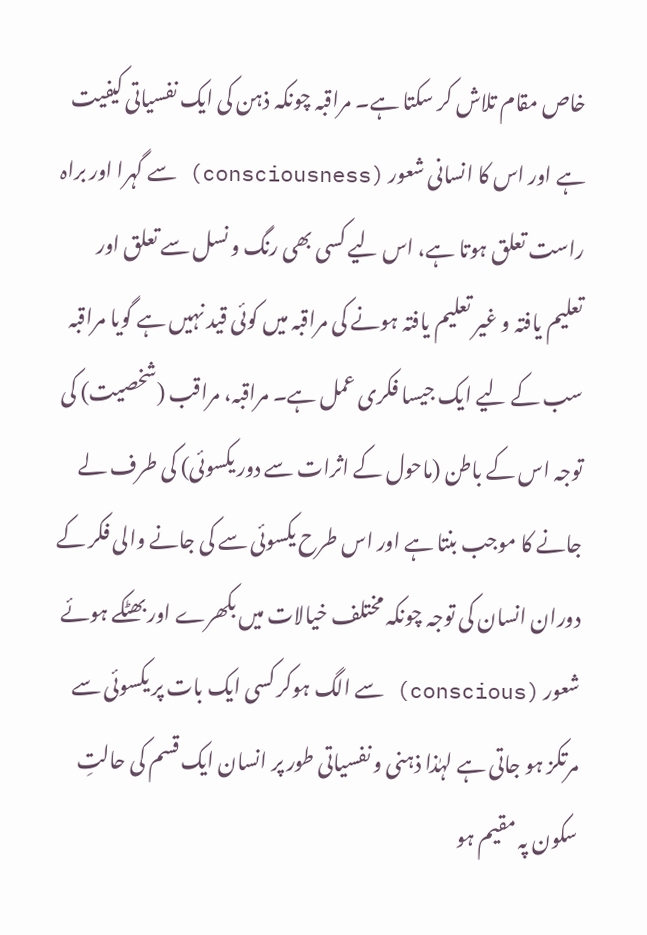خاص مقام تلاش کر سکتا ہے۔ مراقبہ چونکہ ذہن کی ایک نفسیاتی کیفیت ہے اور اس کا انسانی شعور (consciousness) سے گہرا اور براہ راست تعلق ہوتا ہے، اس لیے کسی بھی رنگ و نسل سے تعلق اور تعلیم یافتہ و غیر تعلیم یافتہ ہونے کی مراقبہ میں کوئی قید نہیں ہے گویا مراقبہ سب کے لیے ایک جیسا فکری عمل ہے۔ مراقبہ، مراقب (شخصیت) کی توجہ اس کے باطن (ماحول کے اثرات سے دور یکسوئی) کی طرف لے جانے کا موجب بنتا ہے اور اس طرح یکسوئی سے کی جانے والی فکر کے دوران انسان کی توجہ چونکہ مختلف خیالات میں بکھرے اور بھٹکے ہوئے شعور (conscious) سے الگ ہوکر کسی ایک بات پر یکسوئی سے مرتکز ہو جاتی ہے لہٰذا ذہنی و نفسیاتی طور پر انسان ایک قسم کی حالتِ سکون پہ مقیم ہو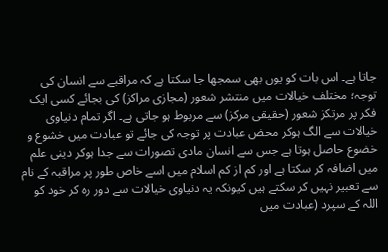جاتا ہے۔ اس بات کو یوں بھی سمجھا جا سکتا ہے کہ مراقبے سے انسان کی توجہ؛ مختلف خیالات میں منتشر شعور (مجازی مراکز) کی بجائے کسی ایک فکر پر مرتکز شعور (حقیقی مرکز) سے مربوط ہو جاتی ہے۔ اگر تمام دنیاوی خیالات سے الگ ہوکر محض عبادت پر توجہ کی جائے تو عبادت میں خشوع و خضوع حاصل ہوتا ہے جس سے انسان مادی تصورات سے جدا ہوکر دینی علم میں اضافہ کر سکتا ہے اور کم از کم اسلام میں اسے خاص طور پر مراقبہ کے نام سے تعبیر نہیں کر سکتے ہیں کیونکہ یہ دنیاوی خیالات سے دور رہ کر خود کو اللہ کے سپرد (عبادت میں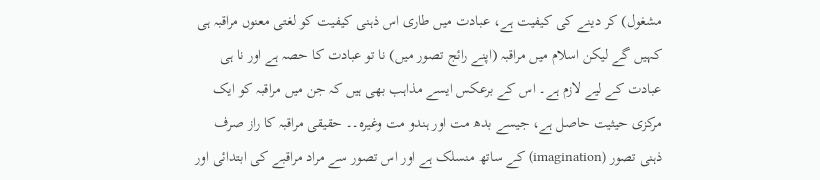مشغول) کر دینے کی کیفیت ہے، عبادت میں طاری اس ذہنی کیفیت کو لغتی معنوں مراقبہ ہی کہیں گے لیکن اسلام میں مراقبہ (اپنے رائج تصور میں) نا تو عبادت کا حصہ ہے اور نا ہی عبادت کے لیے لازم ہے۔ اس کے برعکس ایسے مذاہب بھی ہیں کہ جن میں مراقبہ کو ایک مرکزی حیثیت حاصل ہے، جیسے بدھ مت اور ہندو مت وغیرہ۔۔ حقیقی مراقبہ کا راز صرف ذہنی تصور (imagination) کے ساتھ منسلک ہے اور اس تصور سے مراد مراقبے کی ابتدائی اور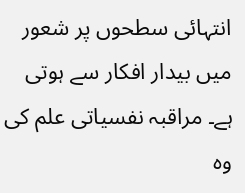انتہائی سطحوں پر شعور میں بیدار افکار سے ہوتی ہے۔ مراقبہ نفسیاتی علم کی وہ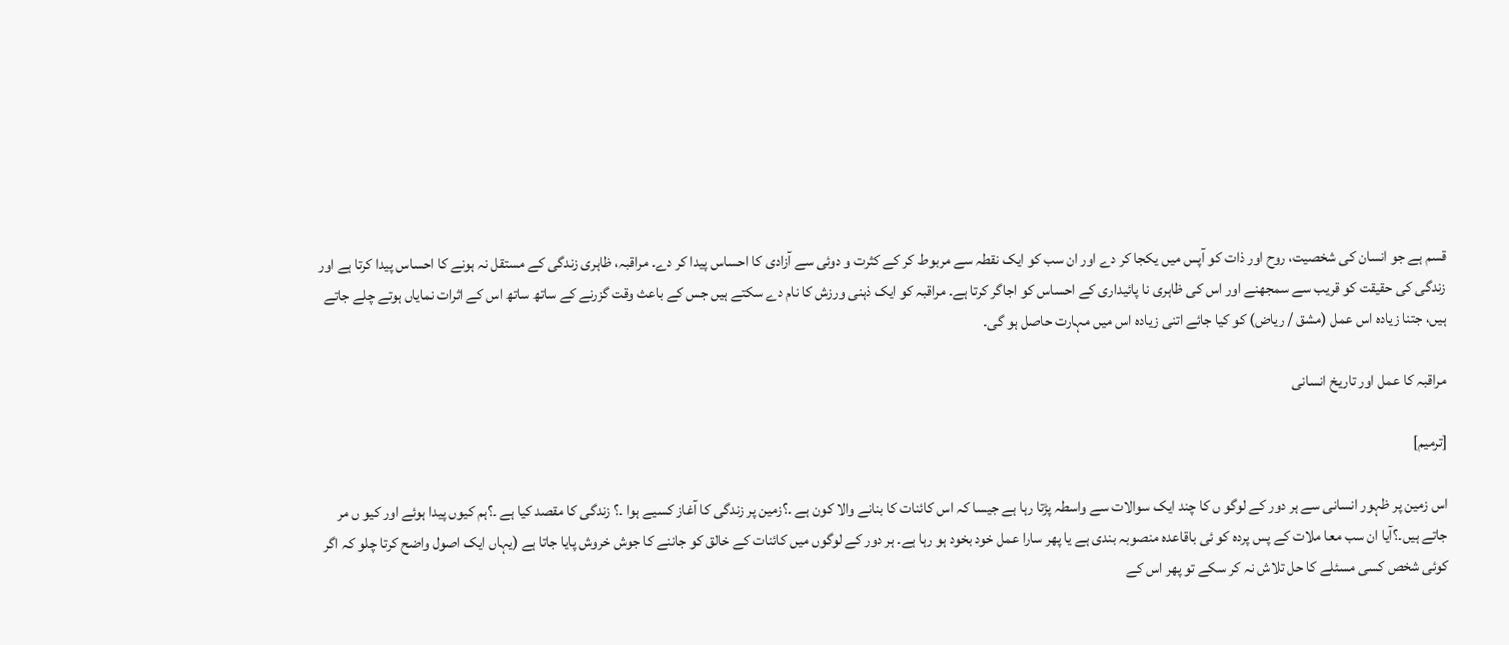قسم ہے جو انسان کی شخصیت، روح اور ذات کو آپس میں یکجا کر دے اور ان سب کو ایک نقطہ سے مربوط کر کے کثرت و دوئی سے آزادی کا احساس پیدا کر دے۔ مراقبہ، ظاہری زندگی کے مستقل نہ ہونے کا احساس پیدا کرتا ہے اور زندگی کی حقیقت کو قریب سے سمجھنے اور اس کی ظاہری نا پائیداری کے احساس کو اجاگر کرتا ہے۔ مراقبہ کو ایک ذہنی ورزش کا نام دے سکتے ہیں جس کے باعث وقت گزرنے کے ساتھ ساتھ اس کے اثرات نمایاں ہوتے چلے جاتے ہیں، جتنا زیادہ اس عمل (مشق / ریاض) کو کیا جائے اتنی زیادہ اس میں مہارت حاصل ہو گی۔

مراقبہ کا عمل اور تاریخ انسانی

[ترمیم]

اس زمین پر ظہور انسانی سے ہر دور کے لوگو ں کا چند ایک سوالات سے واسطہ پڑتا رہا ہے جیسا کہ اس کائنات کا بنانے والا کون ہے ۔؟زمین پر زندگی کا آغاز کسیے ہوا ۔؟ زندگی کا مقصد کیا ہے ۔؟ہم کیوں پیدا ہوئے اور کیو ں مر جاتے ہیں۔؟آیا ان سب معا ملات کے پس پردہ کو ئی باقاعدہ منصوبہ بندی ہے یا پھر سارا عمل خود بخود ہو رہا ہے۔ ہر دور کے لوگوں میں کائنات کے خالق کو جاننے کا جوش خروش پایا جاتا ہے (یہاں ایک اصول واضح کرتا چلو کہ اگر کوئی شخص کسی مسئلے کا حل تلاش نہ کر سکے تو پھر اس کے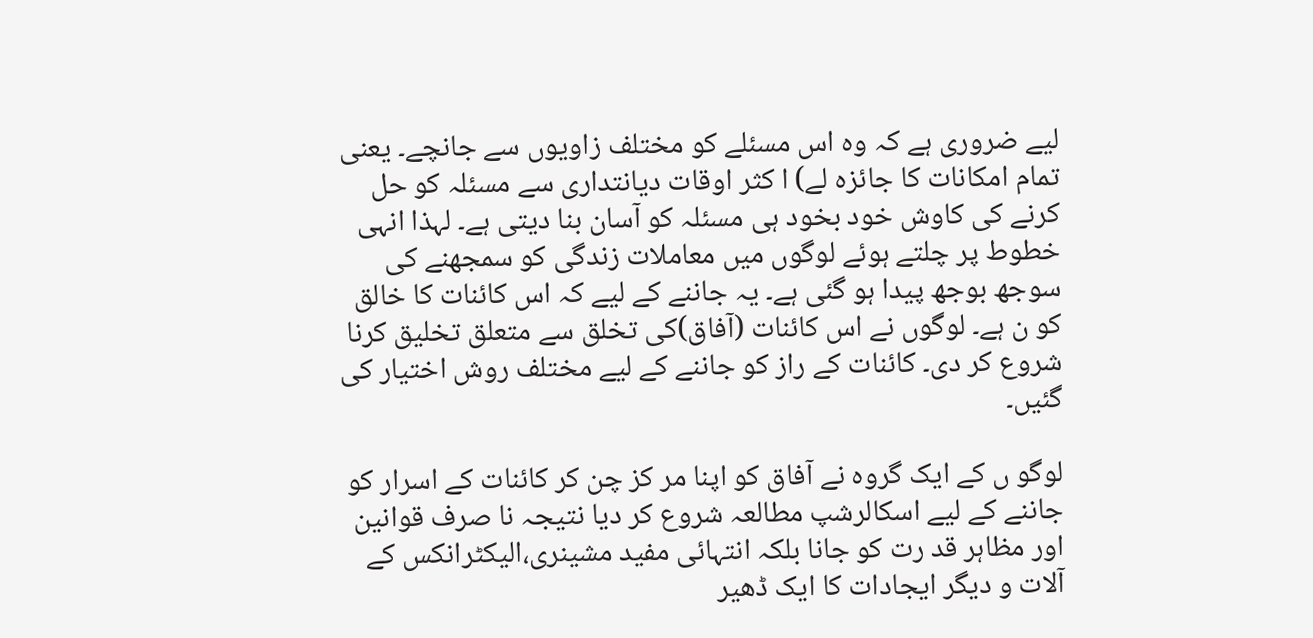لیے ضروری ہے کہ وہ اس مسئلے کو مختلف زاویوں سے جانچے۔ یعنی تمام امکانات کا جائزہ لے) ا کثر اوقات دیانتداری سے مسئلہ کو حل کرنے کی کاوش خود بخود ہی مسئلہ کو آسان بنا دیتی ہے۔ لہذا انہی خطوط پر چلتے ہوئے لوگوں میں معاملات زندگی کو سمجھنے کی سوجھ بوجھ پیدا ہو گئی ہے۔ یہ جاننے کے لیے کہ اس کائنات کا خالق کو ن ہے۔ لوگوں نے اس کائنات (آفاق)کی تخلق سے متعلق تخلیق کرنا شروع کر دی۔ کائنات کے راز کو جاننے کے لیے مختلف روش اختیار کی گئیں۔

لوگو ں کے ایک گروہ نے آفاق کو اپنا مر کز چن کر کائنات کے اسرار کو جاننے کے لیے اسکالرشپ مطالعہ شروع کر دیا نتیجہ نا صرف قوانین اور مظاہر قد رت کو جانا بلکہ انتہائی مفید مشینری،الیکٹرانکس کے آلات و دیگر ایجادات کا ایک ڈھیر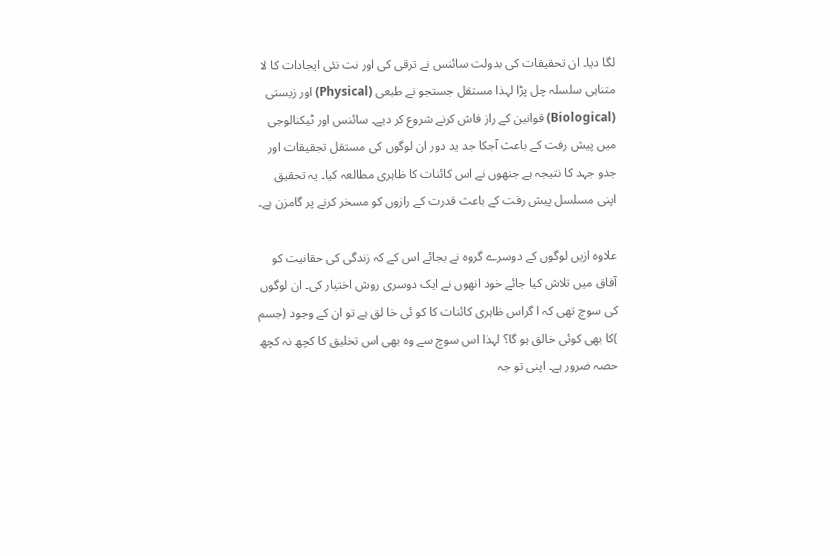لگا دیا۔ ان تحقیقات کی بدولت سائنس نے ترقی کی اور نت نئی ایجادات کا لا متناہی سلسلہ چل پڑا لہذا مستقل جستجو نے طبعی (Physical) اور زیستی (Biological) قوانین کے راز فاش کرنے شروع کر دیے۔ سائنس اور ٹیکنالوجی میں پیش رفت کے باعث آجکا جد ید دور ان لوگوں کی مستقل تجقیقات اور جدو جہد کا نتیجہ ہے جنھوں نے اس کائنات کا ظاہری مطالعہ کیا۔ یہ تحقیق اپنی مسلسل پیش رفت کے باعث قدرت کے رازوں کو مسخر کرنے پر گامزن ہے۔

علاوہ ازیں لوگوں کے دوسرے گروہ نے بجائے اس کے کہ زندگی کی حقانیت کو آفاق میں تلاش کیا جائے خود انھوں نے ایک دوسری روش اختیار کی۔ ان لوگوں کی سوچ تھی کہ ا گراس ظاہری کائنات کا کو ئی خا لق ہے تو ان کے وجود (جسم )کا بھی کوئی خالق ہو گا؟ لہذا اس سوچ سے وہ بھی اس تخلیق کا کچھ نہ کچھ حصہ ضرور ہے۔ اپنی تو جہ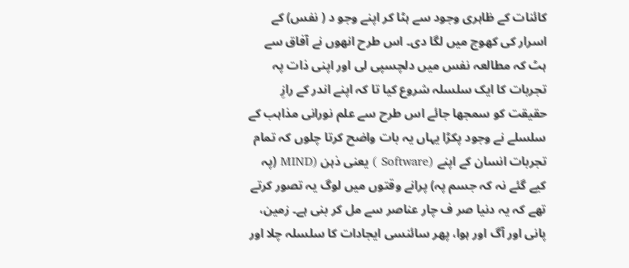کائنات کے ظاہری وجود سے ہٹا کر اپنے وجو د ( نفس) کے اسرار کی کھوج میں لگا دی۔ اس طرح انھوں نے آفاق سے ہٹ کہ مطالعہ نفس میں دلچسپی لی اور اپنی ذات پہ تجربات کا ایک سلسلہ شروع کیا تا کہ اپنے اندر کے رازِ حقیقت کو سمجھا جائے اس طرح سے علم نورانی مذاہب کے سلسلے نے وجود پکڑا یہاں یہ بات واضح کرتا چلوں کہ تمام تجربات انسان کے اپنے (Software ) یعنی ذہن (MIND (پہ کیے گئے نہ کہ جسم پہ) پرانے وقتوں میں لوگ یہ تصور کرتے تھے کہ یہ دنیا صر ف چار عناصر سے مل کر بنی ہے۔ زمین، پانی اور آگ اور ہوا، پھر سائنسی ایجادات کا سلسلہ چلا اور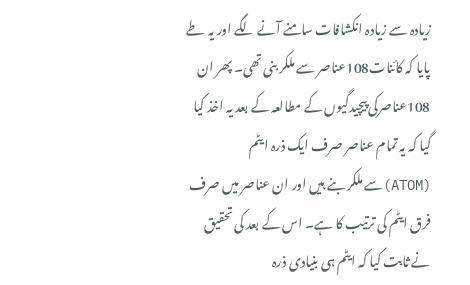زیادہ سے زیادہ انکشافات سامنے آنے لگے اور یہ طے پایا کہ کائنات108عناصر سے ملکر بنی تھی۔ پھر ان 108عناصرکی پیچیدگیوں کے مطالعہ کے بعد یہ اخذ کیا گیا کہ یہ تمام عناصر صرف ایک ذرہ ایٹم (ATOM)سے ملکر بنے ہیں اور ان عناصر میں صرف فرق ایٹم کی ترتیب کا ہے۔ اس کے بعد کی تحقیق نے ثابت کیا کہ ایٹم ہی بنیادی ذرہ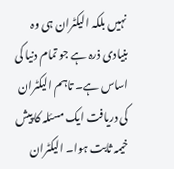نہیں بلکہ الیکٹران ہی وہ بنیادی ذرہ ہے جو تمام دنیا کی اساس ہے۔ تاہم الیکٹران کی دریافت ایک مسئلہ کا پیش خیمہ ثابت ہوا۔ الیکٹران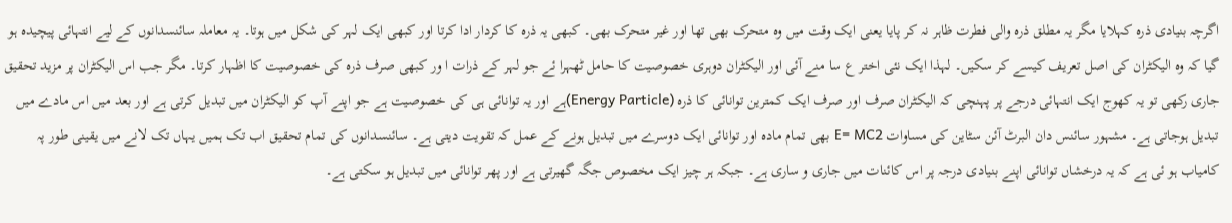اگرچہ بنیادی ذرہ کہلایا مگر یہ مطلق ذرہ والی فطرت ظاہر نہ کر پایا یعنی ایک وقت میں وہ متحرک بھی تھا اور غیر متحرک بھی۔ کبھی یہ ذرہ کا کردار ادا کرتا اور کبھی ایک لہر کی شکل میں ہوتا۔ یہ معاملہ سائنسدانوں کے لیے انتہائی پیچیدہ ہو گیا کہ وہ الیکٹران کی اصل تعریف کیسے کر سکیں۔ لہذا ایک نئی اختر ع سا منے آئی اور الیکٹران دوہری خصوصیت کا حامل ٹھہرا ئے جو لہر کے ذرات ا ور کبھی صرف ذرہ کی خصوصیت کا اظہار کرتا۔ مگر جب اس الیکٹران پر مزید تحقیق جاری رکھی تو یہ کھوج ایک انتہائی درجے پر پہنچی کہ الیکٹران صرف اور صرف ایک کمترین توانائی کا ذرہ (Energy Particle)ہے اور یہ توانائی ہی کی خصوصیت ہے جو اپنے آپ کو الیکٹران میں تبدیل کرتی ہے اور بعد میں اس مادے میں تبدیل ہوجاتی ہے۔ مشہور سائنس دان البرٹ آئن سٹاین کی مساوات E= MC2 بھی تمام مادہ اور توانائی ایک دوسرے میں تبدیل ہونے کے عمل کہ تقویت دیتی ہے۔ سائنسدانوں کی تمام تحقیق اب تک ہمیں یہاں تک لانے میں یقینی طور پہ کامیاب ہو ئی ہے کہ یہ درخشاں توانائی اپنے بنیادی درجہ پر اس کائنات میں جاری و ساری ہے۔ جبکہ ہر چیز ایک مخصوص جگہ گھیرتی ہے اور پھر توانائی میں تبدیل ہو سکتی ہے۔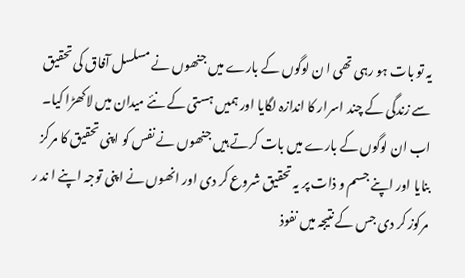یہ تو بات ہو رہی تھی ا ن لوگوں کے بارے میں جنھوں نے مسلسل آفاق کی تحقیق سے زندگی کے چند اسرار کا اندازہ لگایا اور ہمیں ہستی کے نئے میدان میں لاکھڑا کیا۔ اب ان لوگوں کے بارے میں بات کرتے ہیں جنھوں نے نفس کو اپنی تحقیق کا مرکز بنایا اور اپنے جسم و ذات پر یہ تحقیق شروع کر دی اور انھوں نے اپنی توجہ اپنے ا ند ر مرکوز کر دی جس کے نتیجہ میں نفوذ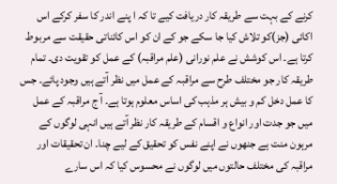کرنے کے بہت سے طریقہ کار دریافت کیے تا کہ ا پنے اندر کا سفر کرکے اس اکائی (جز)کو تلاش کیا جا سکے جو کے ان کو اس کائناتی حقیقت سے مربوط کرتا ہے۔ اس کوشش نے علم نورانی (علم مراقبہ) کے عمل کو تقویت دی۔ تمام طریقہ کار جو مختلف طرح سے مراقبہ کے عمل میں نظر آتے ہیں وجود پائے۔ جس کا عمل دخل کم و بیش ہر مذہب کی اساس معلوم ہوتا ہے۔ آ ج مراقبہ کے عمل میں جو جدت اور انواع و اقسام کے طریقہ کار نظر آتے ہیں انہی لوگوں کے مرہون منت ہے جنھوں نے اپنے نفس کو تحقیق کے لیے چنا۔ ان تحقیقات اور مراقبہ کی مختلف حالتوں میں لوگوں نے محسوس کیا کہ اس سارے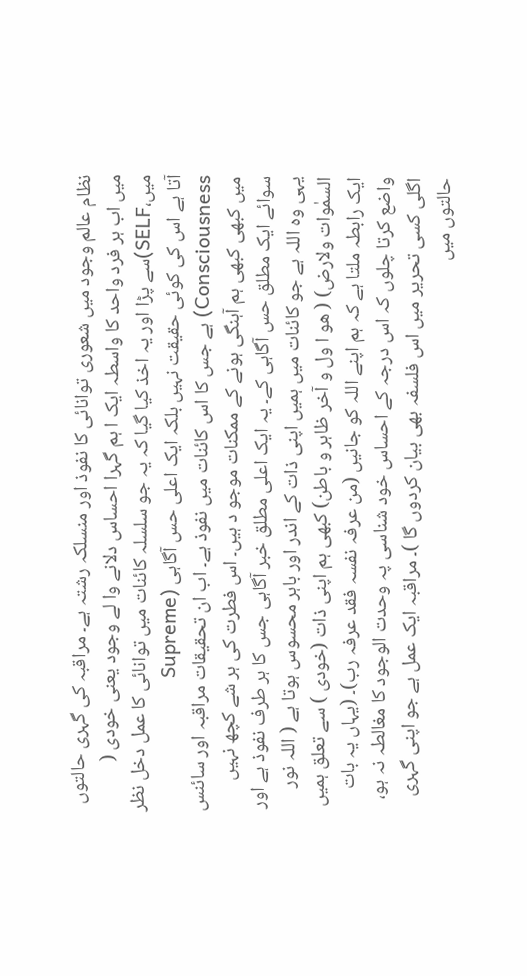نظام عالم وجود میں شعوری توانائی کا نفوذ اور منسلکہ رشتہ ہے۔ مراقبہ کی گہری حالتوں میں اب ہر فرد واحد کا واسطہ ایک ا ہم گہرا احساس دلانے وا لے وجود یعنی خودی ( میں،SELF)سے پڑا اور یہ اخذ کیا گیا کہ یہ جو سلسلہ کائنات میں توانائی کا عمل دخل نظر آتا ہے اس کی کوئی حقیقت نہیں بلکہ ایک اعلی حس آگاہی (Supreme Consciousness) ہے جس کا اس کائنات میں نفوذ ہے۔ اب ان تحقیقات مراقبہ اور سائنس میں کبھی کبھی ہم آہنگی ہونے کے ممکنات موجو د ہیں۔ اس فطرت کی ہر شے کچھ نہیں سوائے ایک مطلق حس آگاہی کے۔ یہ ایک اعلی مطلق خبر آگاہی جس کا ہر طرف نفوذ ہے اور یہی وہ اللہ ہے جو کائنات میں ہمیں اپنی ذات کے اندر اور باہر محسوس ہوتا ہے ( اللہ نور السمٰوات ولارض) ( ھو ا ول و آخر ظاہر و باطن) کبھی ہم اپنی ذات (خودی ) سے تعلق ہمیں ایک رابطہ ملتا ہے کہ ہم اپنے اللہ کو جانیں (من عرفہ نفسہ فقد عرفہ رب)۔ (یہاں یہ بات واضع کرتا چلوں کہ اس درجہ کے احساس خود شناسی پہ وحدت الوجود کا مغالطہ نہ ہو، اگلی کسی تحریر میں اس فلسفہ بھی بیان کردوں گا )۔ مراقبہ ایک عمل ہے جو اپنی گہری حالتوں میں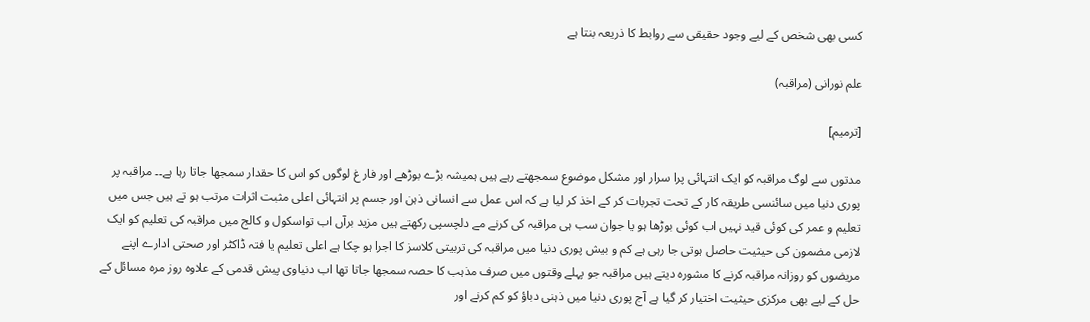کسی بھی شخص کے لیے وجود حقیقی سے روابط کا ذریعہ بنتا ہے

علم نورانی (مراقبہ)

[ترمیم]

مدتوں سے لوگ مراقبہ کو ایک انتہائی پرا سرار اور مشکل موضوع سمجھتے رہے ہیں ہمیشہ بڑے بوڑھے اور فار غ لوگوں کو اس کا حقدار سمجھا جاتا رہا ہے۔۔ مراقبہ پر پوری دنیا میں سائنسی طریقہ کار کے تحت تجربات کر کے اخذ کر لیا ہے کہ اس عمل سے انسانی ذہن اور جسم پر انتہائی اعلی مثبت اثرات مرتب ہو تے ہیں جس میں تعلیم و عمر کی کوئی قید نہیں اب کوئی بوڑھا ہو یا جوان سب ہی مراقبہ کی کرنے مے دلچسپی رکھتے ہیں مزید برآں اب تواسکول و کالج میں مراقبہ کی تعلیم کو ایک لازمی مضمون کی حیثیت حاصل ہوتی جا رہی ہے کم و بیش پوری دنیا میں مراقبہ کی تربیتی کلاسز کا اجرا ہو چکا ہے اعلی تعلیم یا فتہ ڈاکٹر اور صحتی ادارے اپنے مریضوں کو روزانہ مراقبہ کرنے کا مشورہ دیتے ہیں مراقبہ جو پہلے وقتوں میں صرف مذہب کا حصہ سمجھا جاتا تھا اب دنیاوی پیش قدمی کے علاوہ روز مرہ مسائل کے حل کے لیے بھی مرکزی حیثیت اختیار کر گیا ہے آج پوری دنیا میں ذہنی دباؤ کو کم کرنے اور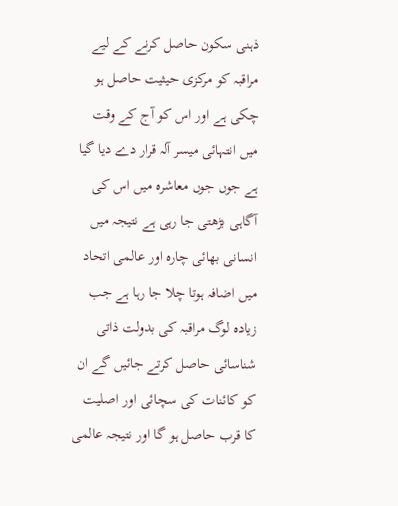ذہنی سکون حاصل کرنے کے لیے مراقبہ کو مرکزی حیثیت حاصل ہو چکی ہے اور اس کو آج کے وقت میں انتہائی میسر آلہ قرار دے دیا گیا ہے جوں جوں معاشرہ میں اس کی آگاہی بڑھتی جا رہی ہے نتیجہ میں انسانی بھائی چارہ اور عالمی اتحاد میں اضافہ ہوتا چلا جا رہا ہے جب زیادہ لوگ مراقبہ کی بدولت ذاتی شناسائی حاصل کرتے جائیں گے ان کو کائنات کی سچائی اور اصلیت کا قرب حاصل ہو گا اور نتیجہ عالمی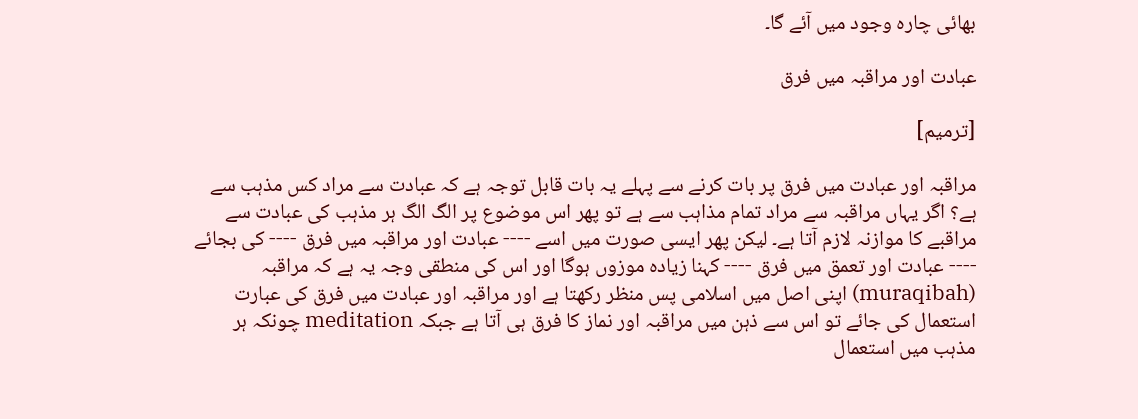بھائی چارہ وجود میں آئے گا۔

عبادت اور مراقبہ میں فرق

[ترمیم]

مراقبہ اور عبادت میں فرق پر بات کرنے سے پہلے یہ بات قابل توجہ ہے کہ عبادت سے مراد کس مذہب سے ہے؟ اگر یہاں مراقبہ سے مراد تمام مذاہب سے ہے تو پھر اس موضوع پر الگ الگ ہر مذہب کی عبادت سے مراقبے کا موازنہ لازم آتا ہے۔ لیکن پھر ایسی صورت میں اسے ---- عبادت اور مراقبہ میں فرق ---- کی بجائے ---- عبادت اور تعمق میں فرق ---- کہنا زیادہ موزوں ہوگا اور اس کی منطقی وجہ یہ ہے کہ مراقبہ (muraqibah) اپنی اصل میں اسلامی پس منظر رکھتا ہے اور مراقبہ اور عبادت میں فرق کی عبارت استعمال کی جائے تو اس سے ذہن میں مراقبہ اور نماز کا فرق ہی آتا ہے جبکہ meditation چونکہ ہر مذہب میں استعمال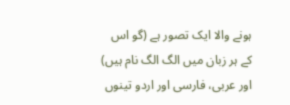ہونے والا ایک تصور ہے (گو اس کے ہر زبان میں الگ الگ نام ہیں) اور عربی، فارسی اور اردو تینوں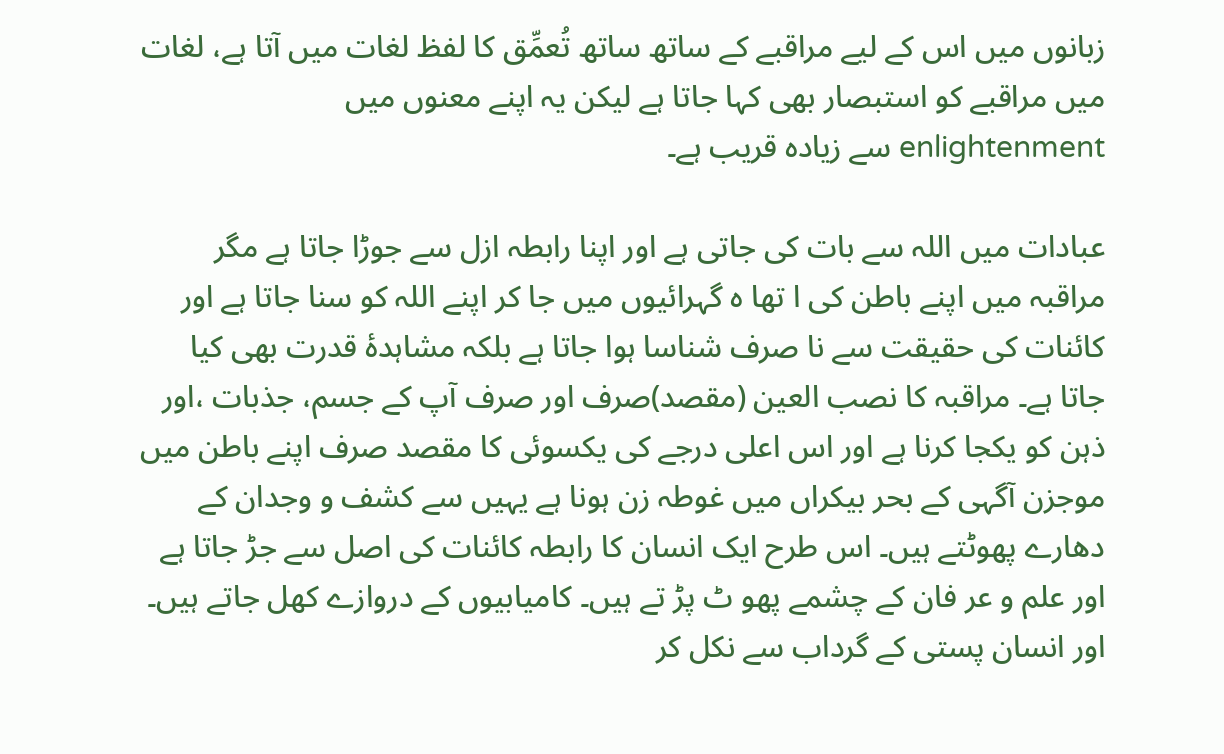زبانوں میں اس کے لیے مراقبے کے ساتھ ساتھ تُعمِّق کا لفظ لغات میں آتا ہے، لغات میں مراقبے کو استبصار بھی کہا جاتا ہے لیکن یہ اپنے معنوں میں enlightenment سے زیادہ قریب ہے۔

عبادات میں اللہ سے بات کی جاتی ہے اور اپنا رابطہ ازل سے جوڑا جاتا ہے مگر مراقبہ میں اپنے باطن کی ا تھا ہ گہرائیوں میں جا کر اپنے اللہ کو سنا جاتا ہے اور کائنات کی حقیقت سے نا صرف شناسا ہوا جاتا ہے بلکہ مشاہدۂ قدرت بھی کیا جاتا ہے۔ مراقبہ کا نصب العین (مقصد)صرف اور صرف آپ کے جسم، جذبات ،اور ذہن کو یکجا کرنا ہے اور اس اعلی درجے کی یکسوئی کا مقصد صرف اپنے باطن میں موجزن آگہی کے بحر بیکراں میں غوطہ زن ہونا ہے یہیں سے کشف و وجدان کے دھارے پھوٹتے ہیں۔ اس طرح ایک انسان کا رابطہ کائنات کی اصل سے جڑ جاتا ہے اور علم و عر فان کے چشمے پھو ٹ پڑ تے ہیں۔ کامیابیوں کے دروازے کھل جاتے ہیں۔ اور انسان پستی کے گرداب سے نکل کر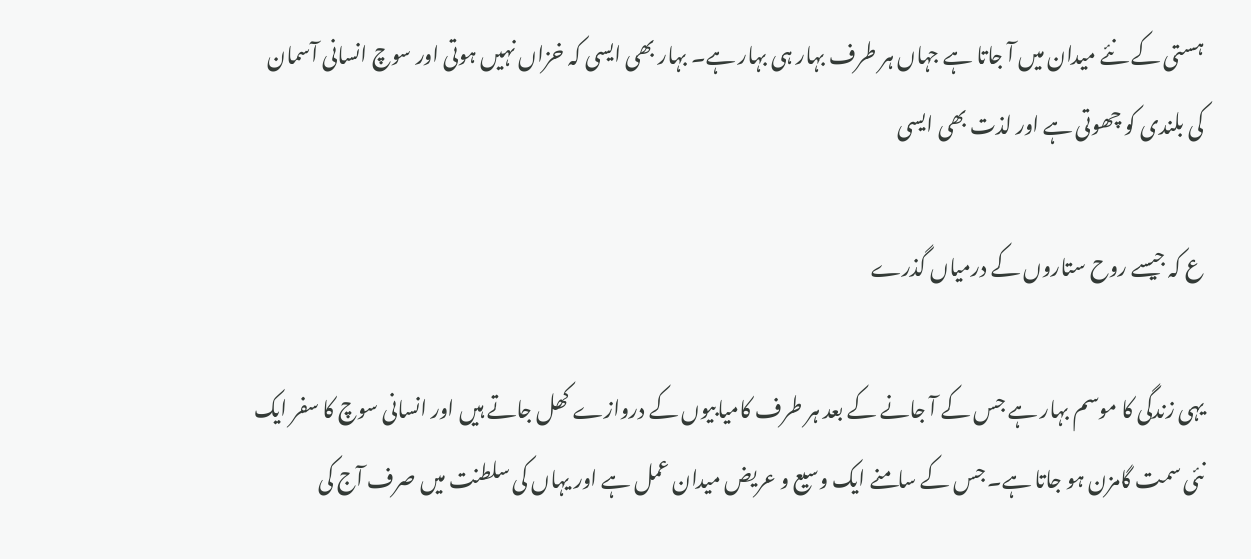ہستی کے نئے میدان میں آ جاتا ہے جہاں ہر طرف بہار ہی بہار ہے۔ بہار بھی ایسی کہ خزاں نہیں ہوتی اور سوچ انسانی آسمان کی بلندی کو چھوتی ہے اور لذت بھی ایسی

ع کہ جیسے روح ستاروں کے درمیاں گذرے

یہی زندگی کا موسم بہار ہے جس کے آ جانے کے بعد ہر طرف کامیابیوں کے دروازے کھل جاتے ہیں اور انسانی سوچ کا سفر ایک نئی سمت گامزن ہو جاتا ہے۔ جس کے سامنے ایک وسیع و عریض میدان عمل ہے اور یہاں کی سلطنت میں صرف آج کی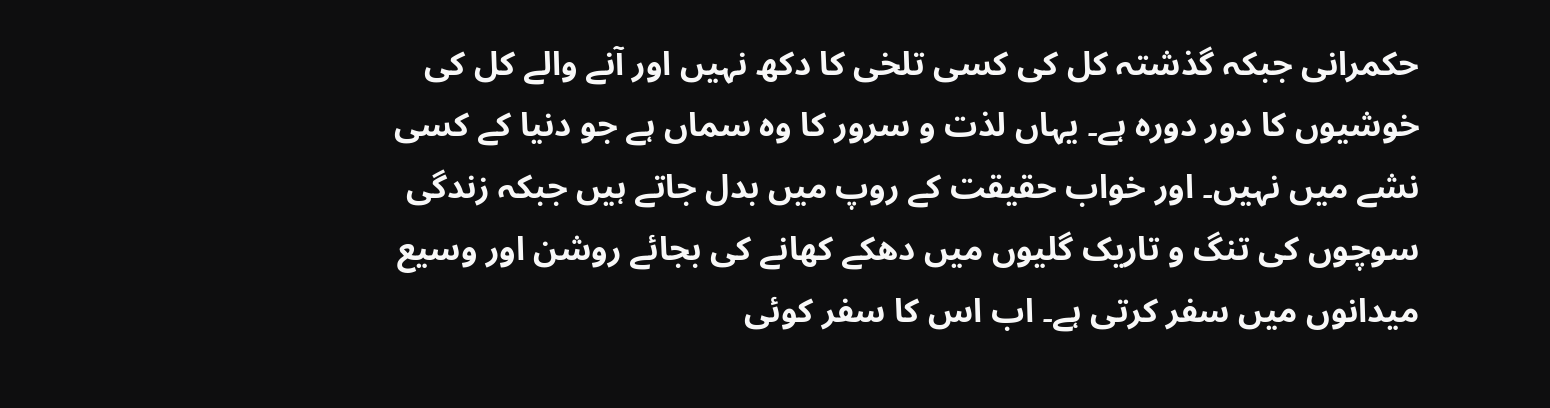حکمرانی جبکہ گذشتہ کل کی کسی تلخی کا دکھ نہیں اور آنے والے کل کی خوشیوں کا دور دورہ ہے۔ یہاں لذت و سرور کا وہ سماں ہے جو دنیا کے کسی نشے میں نہیں۔ اور خواب حقیقت کے روپ میں بدل جاتے ہیں جبکہ زندگی سوچوں کی تنگ و تاریک گلیوں میں دھکے کھانے کی بجائے روشن اور وسیع میدانوں میں سفر کرتی ہے۔ اب اس کا سفر کوئی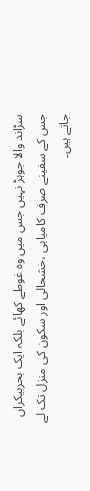سڑاند والا جوہڑ نہیں جس میں وہ غوطے کھائے بلکہ ایک بحربیکراں جس کے سفینے صرف کامیابی ،خشحالی اور سکون کی منزل تک لے جاتے ہیں۔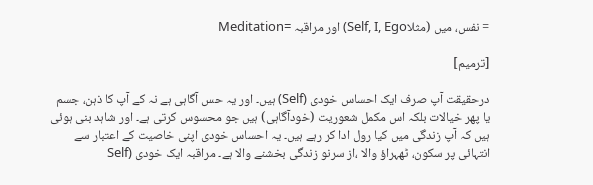= نفس، میں (مثلاSelf, I, Ego) اور مراقبہ =Meditation

[ترمیم]

درحقیقت آپ صرف ایک احساس خودی (Self) ہیں۔ اور یہ حس آگاہی ہے نہ کے آپ کا ذہن، جسم یا پھر خیالات بلکہ اس مکمل شعوریت (خودآگاہی) ہیں جو محسوس کرتی ہے۔ اور شاہد بنی ہوئی ہیں کہ آپ زندگی میں کیا رول ادا کر رہے ہیں۔ یہ احساس خودی اپنی خاصیت کے اعتبار سے انتہائی پر سکون، ٹھہراؤ والا ،از سرنو زندگی بخشنے والا ہے۔ مراقبہ ایک خودی (Self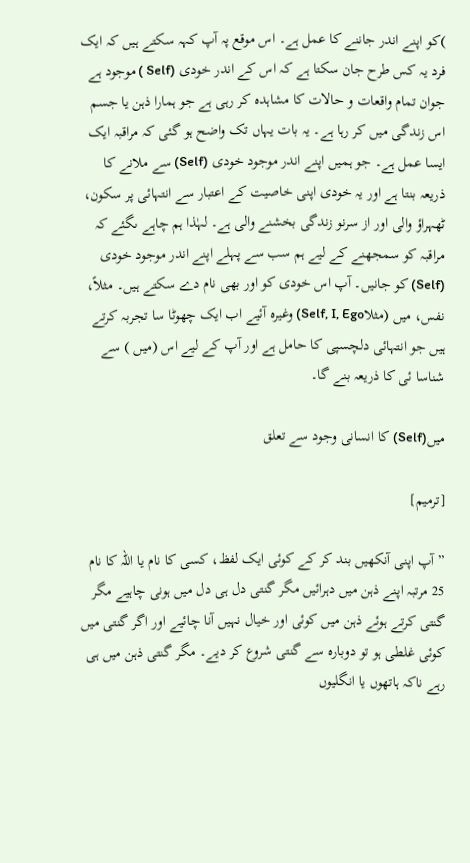)کو اپنے اندر جاننے کا عمل ہے۔ اس موقع پہ آپ کہہ سکتے ہیں کہ ایک فرد یہ کس طرح جان سکتا ہے کہ اس کے اندر خودی (Self ) موجود ہے جوان تمام واقعات و حالات کا مشاہدہ کر رہی ہے جو ہمارا ذہن یا جسم اس زندگی میں کر رہا ہے۔ یہ بات یہاں تک واضح ہو گئی کہ مراقبہ ایک ایسا عمل ہے۔ جو ہمیں اپنے اندر موجود خودی (Self) سے ملانے کا ذریعہ بنتا ہے اور یہ خودی اپنی خاصیت کے اعتبار سے انتہائی پر سکون، ٹھہراؤ والی اور از سرنو زندگی بخشنے والی ہے۔ لہٰذا ہم چاہے ںگئے کہ مراقبہ کو سمجھنے کے لیے ہم سب سے پہلے اپنے اندر موجود خودی (Self) کو جانیں۔ آپ اس خودی کو اور بھی نام دے سکتے ہیں۔ مثلاً، نفس، میں (مثلاSelf, I, Ego) وغیرہ آئیے اب ایک چھوٹا سا تجربہ کرتے ہیں جو انتہائی دلچسپی کا حامل ہے اور آپ کے لیے اس (میں ) سے شناسا ئی کا ذریعہ بنے گا۔

میں(Self) کا انسانی وجود سے تعلق

[ترمیم]

”آپ اپنی آنکھیں بند کر کے کوئی ایک لفظ، کسی کا نام یا اللہ کا نام 25 مرتبہ اپنے ذہن میں دہرائیں مگر گنتی دل ہی دل میں ہونی چاہیے مگر گنتی کرتے ہوئے ذہن میں کوئی اور خیال نہیں آنا چائیے اور اگر گنتی میں کوئی غلطی ہو تو دوبارہ سے گنتی شروع کر دیے۔ مگر گنتی ذہن میں ہی رہے ناکہ ہاتھوں یا انگلیوں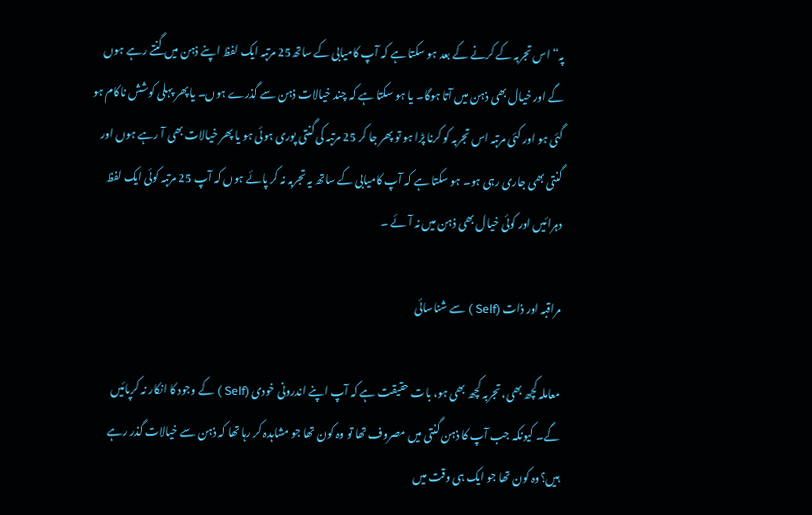پہ“ اس تجربہ کے کرنے کے بعد ہو سکتا ہے کہ آپ کامیابی کے ساتھ25 مرتبہ ایک لفظ اپنے ذہن میں گنتے رہے ہوں گے اور خیال بھی ذہن میں آتا ہوگا۔ یا ہو سکتا ہے کہ چند خیالات ذہن سے گذرے ہوں۔ یا پھر پہلی کوشش ناکام ہو گئی ہو اور کئی مرتبہ اس تجربہ کو کرنا پڑا ہو تو پھر جا کر 25 مرتبہ کی گنتی پوری ہوئی ہو یا پھر خیالات بھی آ رہے ہوں اور گنتی بھی جاری رہی ہو۔ ہو سکتا ہے کہ آپ کامیابی کے ساتھ یہ تجربہ نہ کر پائے ہوں کہ آپ 25 مرتبہ کوئی ایک لفظ دہرائیں اور کوئی خیال بھی ذہن میں نہ آئے ۔

مراقبہ اور ذات (Self ) سے شناسائی

معاملہ کچھ بھی، تجربہ کچھ بھی ہو، بات حقیقت ہے کہ آپ اپنے اندرونی خودی (Self ) کے وجود کا انکار نہ کرپائیں گے۔ کیونکہ جب آپ کا ذہن گنتی میں مصروف تھا تو وہ کون تھا جو مشاہدہ کر رہا تھا کہ ذہن سے خیالات گذر رہے ہیں؟وہ کون تھا جو ایک ہی وقت میں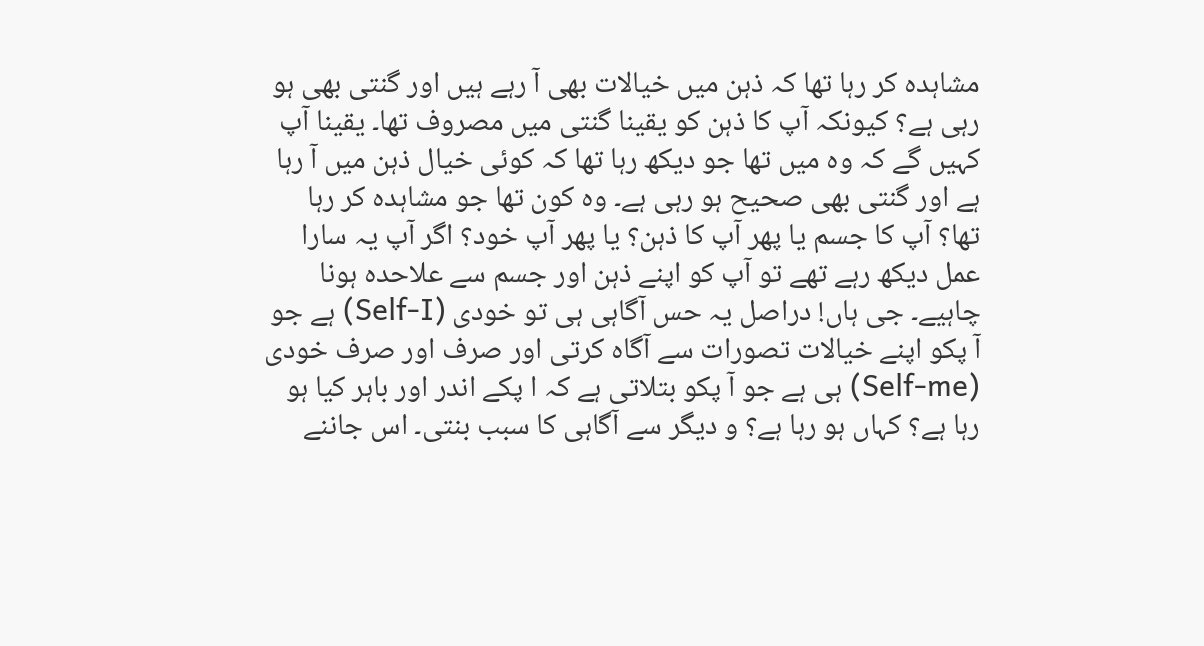مشاہدہ کر رہا تھا کہ ذہن میں خیالات بھی آ رہے ہیں اور گنتی بھی ہو رہی ہے؟ کیونکہ آپ کا ذہن کو یقینا گنتی میں مصروف تھا۔ یقینا آپ کہیں گے کہ وہ میں تھا جو دیکھ رہا تھا کہ کوئی خیال ذہن میں آ رہا ہے اور گنتی بھی صحیح ہو رہی ہے۔ وہ کون تھا جو مشاہدہ کر رہا تھا؟ آپ کا جسم یا پھر آپ کا ذہن؟ یا پھر آپ خود؟ اگر آپ یہ سارا عمل دیکھ رہے تھے تو آپ کو اپنے ذہن اور جسم سے علاحدہ ہونا چاہیے۔ جی ہاں! دراصل یہ حس آگاہی ہی تو خودی (Self-I) ہے جو آ پکو اپنے خیالات تصورات سے آگاہ کرتی اور صرف اور صرف خودی (Self-me) ہی ہے جو آ پکو بتلاتی ہے کہ ا پکے اندر اور باہر کیا ہو رہا ہے؟ کہاں ہو رہا ہے؟ و دیگر سے آگاہی کا سبب بنتی۔ اس جاننے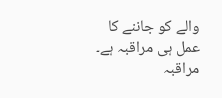والے کو جاننے کا عمل ہی مراقبہ ہے۔ مراقبہ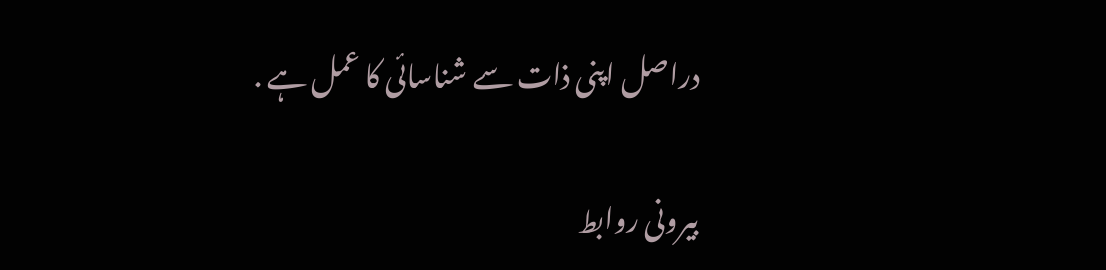دراصل اپنی ذات سے شناسائی کا عمل ہے .

بیرونی روابط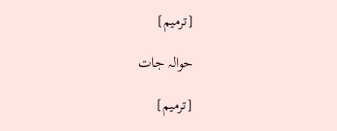[ترمیم]

حوالہ جات

[ترمیم]